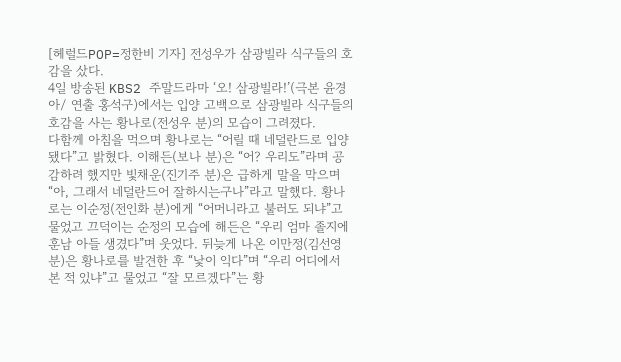[헤럴드POP=정한비 기자] 전성우가 삼광빌라 식구들의 호감을 샀다.
4일 방송된 KBS2 주말드라마 ‘오! 삼광빌라!’(극본 윤경아/ 연출 홍석구)에서는 입양 고백으로 삼광빌라 식구들의 호감을 사는 황나로(전성우 분)의 모습이 그려졌다.
다함께 아침을 먹으며 황나로는 “어릴 때 네덜란드로 입양됐다”고 밝혔다. 이해든(보나 분)은 “어? 우리도”라며 공감하려 했지만 빛채운(진기주 분)은 급하게 말을 막으며 “아, 그래서 네덜란드어 잘하시는구나”라고 말했다. 황나로는 이순정(전인화 분)에게 “어머니라고 불러도 되냐”고 물었고 끄덕이는 순정의 모습에 해든은 “우리 엄마 졸지에 훈남 아들 생겼다”며 웃었다. 뒤늦게 나온 이만정(김선영 분)은 황나로를 발견한 후 “낯이 익다”며 “우리 어디에서 본 적 있냐”고 물었고 “잘 모르겠다”는 황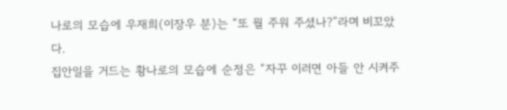나로의 모습에 우재희(이장우 분)는 “또 뭘 주워 주셨나?”라며 비꼬았다.
집안일을 거드는 황나로의 모습에 순정은 “자꾸 이러면 아들 안 시켜주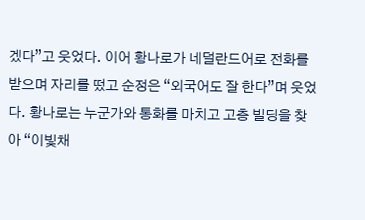겠다”고 웃었다. 이어 황나로가 네덜란드어로 전화를 받으며 자리를 떴고 순정은 “외국어도 잘 한다”며 웃었다. 황나로는 누군가와 통화를 마치고 고층 빌딩을 찾아 “이빛채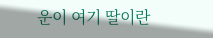운이 여기 딸이란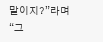말이지?”라며 “그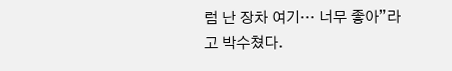럼 난 장차 여기… 너무 좋아”라고 박수쳤다.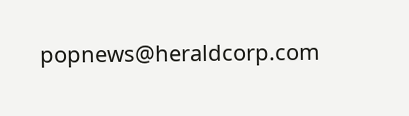popnews@heraldcorp.com